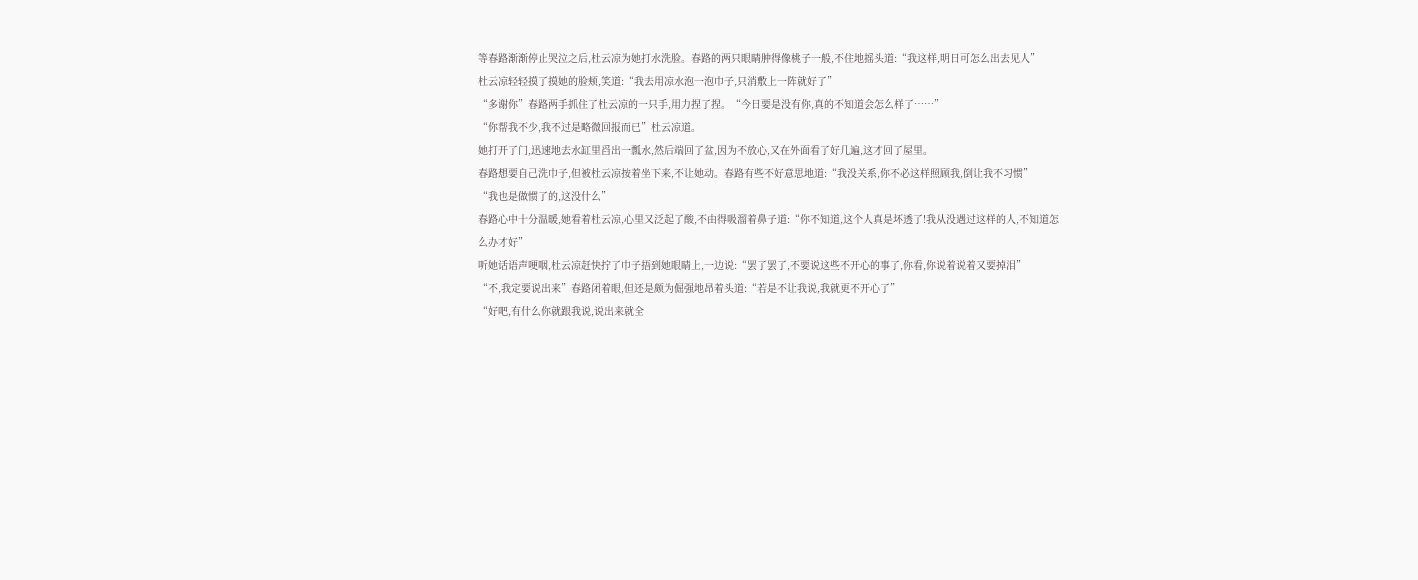等春路渐渐停止哭泣之后,杜云凉为她打水洗脸。春路的两只眼睛肿得像桃子一般,不住地摇头道:“我这样,明日可怎么出去见人”
杜云凉轻轻摸了摸她的脸颊,笑道:“我去用凉水泡一泡巾子,只消敷上一阵就好了”
“多谢你”春路两手抓住了杜云凉的一只手,用力捏了捏。“今日要是没有你,真的不知道会怎么样了……”
“你帮我不少,我不过是略微回报而已”杜云凉道。
她打开了门,迅速地去水缸里舀出一瓢水,然后端回了盆,因为不放心,又在外面看了好几遍,这才回了屋里。
春路想要自己洗巾子,但被杜云凉按着坐下来,不让她动。春路有些不好意思地道:“我没关系,你不必这样照顾我,倒让我不习惯”
“我也是做惯了的,这没什么”
春路心中十分温暖,她看着杜云凉,心里又泛起了酸,不由得吸溜着鼻子道:“你不知道,这个人真是坏透了!我从没遇过这样的人,不知道怎么办才好”
听她话语声哽咽,杜云凉赶快拧了巾子捂到她眼睛上,一边说:“罢了罢了,不要说这些不开心的事了,你看,你说着说着又要掉泪”
“不,我定要说出来”春路闭着眼,但还是颇为倔强地昂着头道:“若是不让我说,我就更不开心了”
“好吧,有什么你就跟我说,说出来就全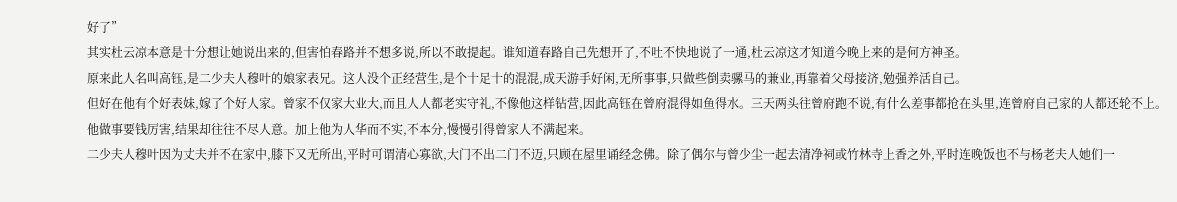好了”
其实杜云凉本意是十分想让她说出来的,但害怕春路并不想多说,所以不敢提起。谁知道春路自己先想开了,不吐不快地说了一通,杜云凉这才知道今晚上来的是何方神圣。
原来此人名叫高钰,是二少夫人穆叶的娘家表兄。这人没个正经营生,是个十足十的混混,成天游手好闲,无所事事,只做些倒卖骡马的兼业,再靠着父母接济,勉强养活自己。
但好在他有个好表妹,嫁了个好人家。曾家不仅家大业大,而且人人都老实守礼,不像他这样钻营,因此高钰在曾府混得如鱼得水。三天两头往曾府跑不说,有什么差事都抢在头里,连曾府自己家的人都还轮不上。
他做事要钱厉害,结果却往往不尽人意。加上他为人华而不实,不本分,慢慢引得曾家人不满起来。
二少夫人穆叶因为丈夫并不在家中,膝下又无所出,平时可谓清心寡欲,大门不出二门不迈,只顾在屋里诵经念佛。除了偶尔与曾少尘一起去清净祠或竹林寺上香之外,平时连晚饭也不与杨老夫人她们一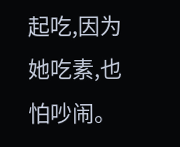起吃,因为她吃素,也怕吵闹。